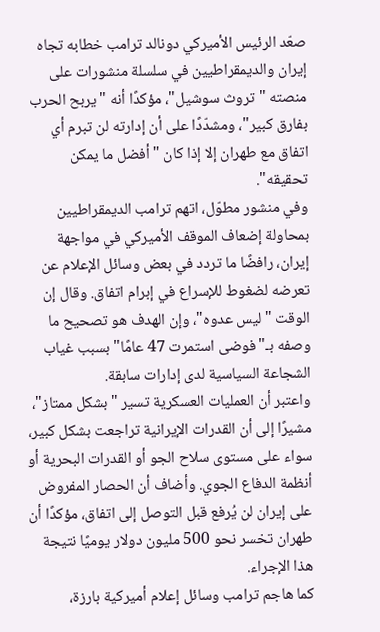صعّد الرئيس الأميركي دونالد ترامب خطابه تجاه إيران والديمقراطيين في سلسلة منشورات على منصته "تروث سوشيل"، مؤكدًا أنه "يربح الحرب بفارق كبير"، ومشدّدًا على أن إدارته لن تبرم أي اتفاق مع طهران إلا إذا كان "أفضل ما يمكن تحقيقه".
وفي منشور مطوّل، اتهم ترامب الديمقراطيين بمحاولة إضعاف الموقف الأميركي في مواجهة إيران، رافضًا ما تردد في بعض وسائل الإعلام عن تعرضه لضغوط للإسراع في إبرام اتفاق. وقال إن الوقت "ليس عدوه"، وإن الهدف هو تصحيح ما وصفه بـ"فوضى استمرت 47 عامًا" بسبب غياب الشجاعة السياسية لدى إدارات سابقة.
واعتبر أن العمليات العسكرية تسير "بشكل ممتاز"، مشيرًا إلى أن القدرات الإيرانية تراجعت بشكل كبير، سواء على مستوى سلاح الجو أو القدرات البحرية أو أنظمة الدفاع الجوي. وأضاف أن الحصار المفروض على إيران لن يُرفع قبل التوصل إلى اتفاق، مؤكدًا أن طهران تخسر نحو 500 مليون دولار يوميًا نتيجة هذا الإجراء.
كما هاجم ترامب وسائل إعلام أميركية بارزة،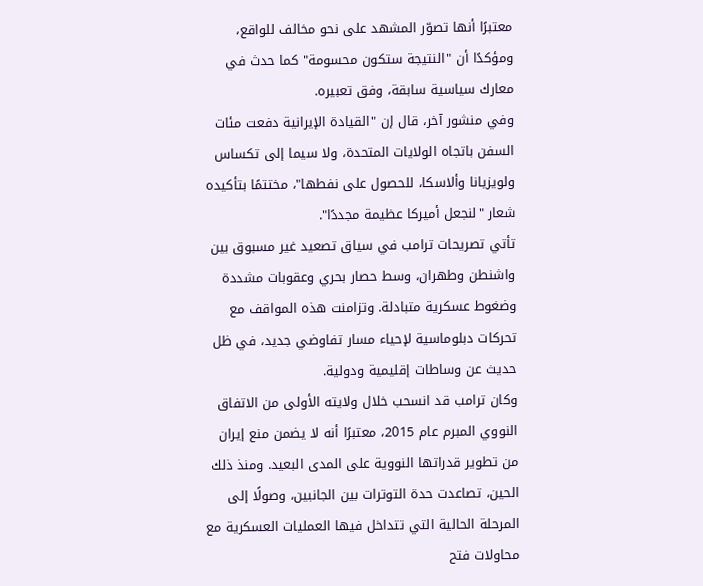معتبرًا أنها تصوّر المشهد على نحو مخالف للواقع، ومؤكدًا أن "النتيجة ستكون محسومة" كما حدث في معارك سياسية سابقة، وفق تعبيره.
وفي منشور آخر، قال إن "القيادة الإيرانية دفعت مئات السفن باتجاه الولايات المتحدة، ولا سيما إلى تكساس ولويزيانا وألاسكا، للحصول على نفطها"، مختتمًا بتأكيده شعار "لنجعل أميركا عظيمة مجددًا".
تأتي تصريحات ترامب في سياق تصعيد غير مسبوق بين واشنطن وطهران، وسط حصار بحري وعقوبات مشددة وضغوط عسكرية متبادلة. وتزامنت هذه المواقف مع تحركات دبلوماسية لإحياء مسار تفاوضي جديد، في ظل حديث عن وساطات إقليمية ودولية.
وكان ترامب قد انسحب خلال ولايته الأولى من الاتفاق النووي المبرم عام 2015، معتبرًا أنه لا يضمن منع إيران من تطوير قدراتها النووية على المدى البعيد. ومنذ ذلك الحين، تصاعدت حدة التوترات بين الجانبين، وصولًا إلى المرحلة الحالية التي تتداخل فيها العمليات العسكرية مع محاولات فتح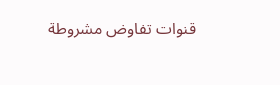قنوات تفاوض مشروطة